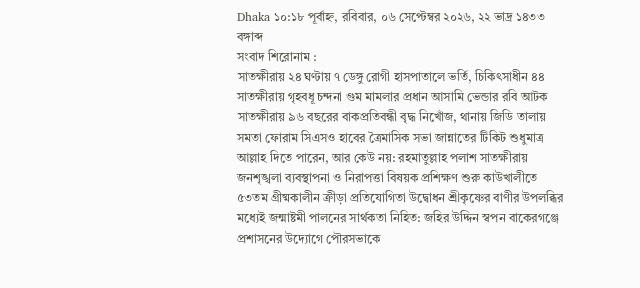Dhaka ১০:১৮ পূর্বাহ্ন, রবিবার, ০৬ সেপ্টেম্বর ২০২৬, ২২ ভাদ্র ১৪৩৩ বঙ্গাব্দ
সংবাদ শিরোনাম :
সাতক্ষীরায় ২৪ ঘণ্টায় ৭ ডেঙ্গু রোগী হাসপাতালে ভর্তি, চিকিৎসাধীন ৪৪ সাতক্ষীরায় গৃহবধূ চন্দনা গুম মামলার প্রধান আসামি ভেন্ডার রবি আটক সাতক্ষীরায় ৯৬ বছরের বাকপ্রতিবন্ধী বৃদ্ধ নিখোঁজ, থানায় জিডি তালায় সমতা ফোরাম সিএসও হাবের ত্রৈমাসিক সভা জান্নাতের টিকিট শুধুমাত্র আল্লাহ দিতে পারেন, আর কেউ নয়: রহমাতুল্লাহ পলাশ সাতক্ষীরায় জনশৃঙ্খলা ব্যবস্থাপনা ও নিরাপত্তা বিষয়ক প্রশিক্ষণ শুরু কাউখালীতে ৫৩তম গ্রীষ্মকালীন ক্রীড়া প্রতিযোগিতা উদ্বোধন শ্রীকৃষ্ণের বাণীর উপলব্ধির মধ্যেই জন্মাষ্টমী পালনের সার্থকতা নিহিত: জহির উদ্দিন স্বপন বাকেরগঞ্জে প্রশাসনের উদ্যোগে পৌরসভাকে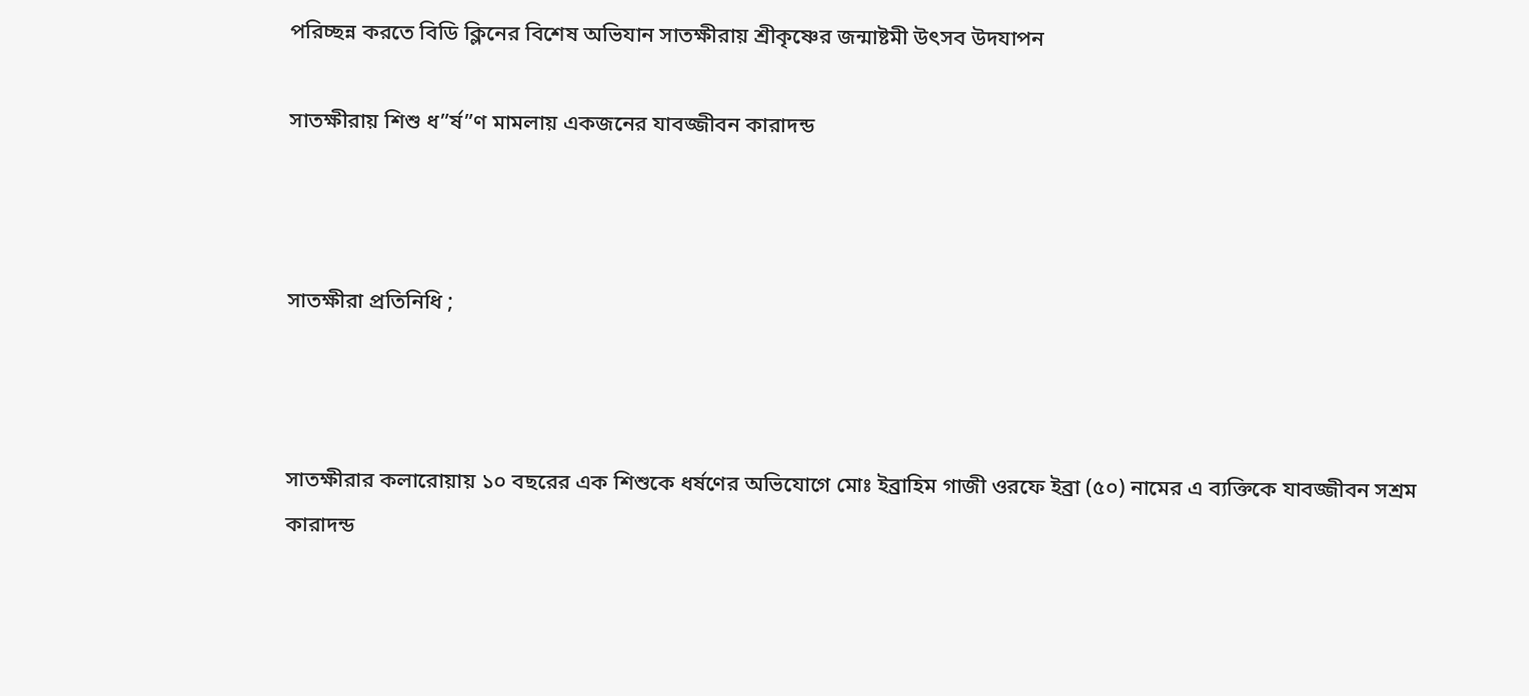পরিচ্ছন্ন করতে বিডি ক্লিনের বিশেষ অভিযান সাতক্ষীরায় শ্রীকৃষ্ণের জন্মাষ্টমী উৎসব উদযাপন

সাতক্ষীরায় শিশু ধ”র্ষ”ণ মামলায় একজনের যাবজ্জীবন কারাদন্ড



সাতক্ষীরা প্রতিনিধি ;



সাতক্ষীরার কলারোয়ায় ১০ বছরের এক শিশুকে ধর্ষণের অভিযোগে মোঃ ইব্রাহিম গাজী ওরফে ইব্রা (৫০) নামের এ ব্যক্তিকে যাবজ্জীবন সশ্রম কারাদন্ড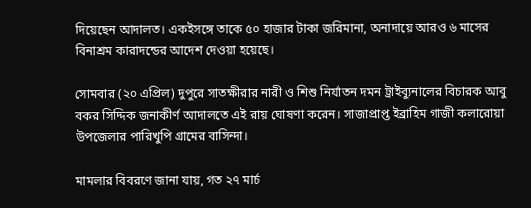দিয়েছেন আদালত। একইসঙ্গে তাকে ৫০ হাজার টাকা জরিমানা, অনাদায়ে আরও ৬ মাসের বিনাশ্রম কারাদন্ডের আদেশ দেওয়া হয়েছে।

সোমবার (২০ এপ্রিল) দুপুরে সাতক্ষীরার নারী ও শিশু নির্যাতন দমন ট্রাইব্যুনালের বিচারক আবু বকর সিদ্দিক জনাকীর্ণ আদালতে এই রায় ঘোষণা করেন। সাজাপ্রাপ্ত ইব্রাহিম গাজী কলারোয়া উপজেলার পারিখুপি গ্রামের বাসিন্দা।

মামলার বিবরণে জানা যায়, গত ২৭ মার্চ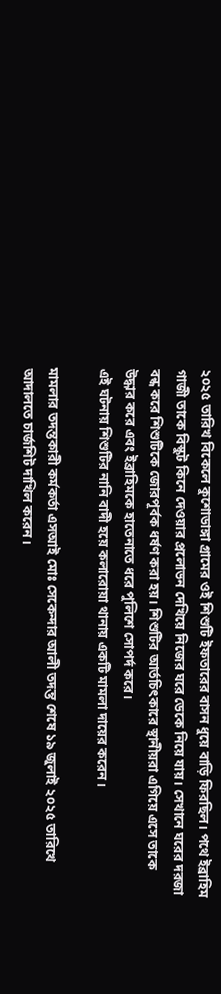২০২৫ তারিখ বিকেলে কুশোডাঙ্গা গ্রামের ওই শিশুটি ইফতারের বাসন ধুয়ে বাড়ি ফিরছিল। পথে ইব্রাহিম গাজী তাকে বিস্কুট কিনে দেওয়ার প্রলোভন দেখিয়ে নিজের ঘরে ডেকে নিয়ে যায়। সেখানে ঘরের দরজা বন্ধ করে শিশুটিকে জোরপূর্বক ধর্ষণ করা হয়। শিশুটির আর্তচিৎকারে স্থানীয়রা এগিয়ে এসে তাকে উদ্ধার করে এবং ইব্রাহিমকে হাতেনাতে ধরে পুলিশে সোপর্দ করে।
এই ঘটনায় শিশুটির নানি বাদী হয়ে কলারোয়া থানায় একটি মামলা দায়ের করেন।

মামলার তদন্তকারী কর্মকর্তা এসআই মোঃ সেকেন্দার আলী তদন্ত শেষে ১৯ জুলাই ২০২৫ তারিখে আদালতে চার্জশিট দাখিল করেন।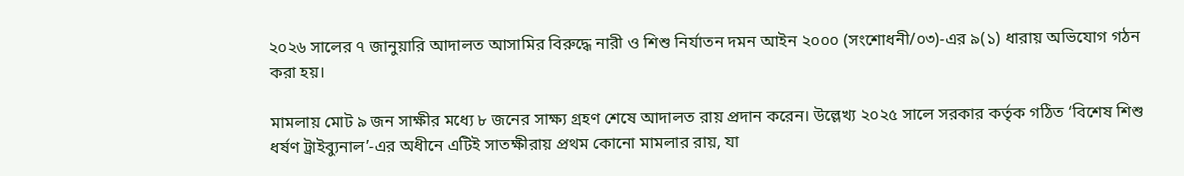২০২৬ সালের ৭ জানুয়ারি আদালত আসামির বিরুদ্ধে নারী ও শিশু নির্যাতন দমন আইন ২০০০ (সংশোধনী/০৩)-এর ৯(১) ধারায় অভিযোগ গঠন করা হয়।

মামলায় মোট ৯ জন সাক্ষীর মধ্যে ৮ জনের সাক্ষ্য গ্রহণ শেষে আদালত রায় প্রদান করেন। উল্লেখ্য ২০২৫ সালে সরকার কর্তৃক গঠিত ‘বিশেষ শিশু ধর্ষণ ট্রাইব্যুনাল’-এর অধীনে এটিই সাতক্ষীরায় প্রথম কোনো মামলার রায়, যা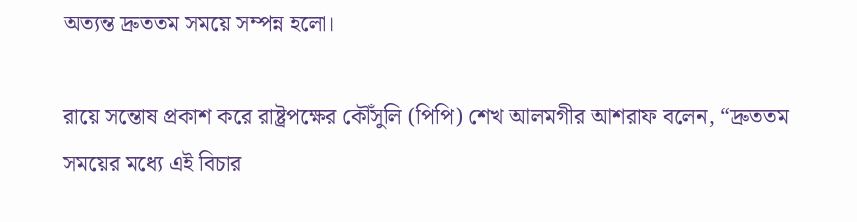অত্যন্ত দ্রুততম সময়ে সম্পন্ন হলো।

রায়ে সন্তোষ প্রকাশ করে রাষ্ট্রপক্ষের কৌঁসুলি (পিপি) শেখ আলমগীর আশরাফ বলেন, “দ্রুততম সময়ের মধ্যে এই বিচার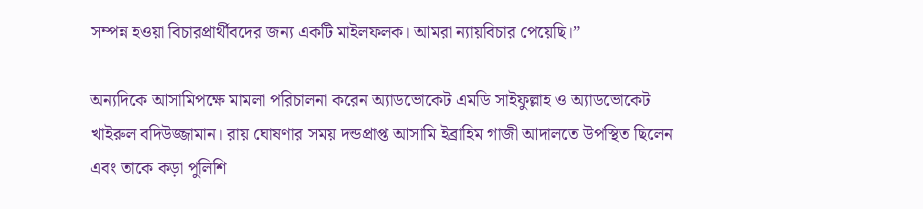সম্পন্ন হওয়া বিচারপ্রার্থীবদের জন্য একটি মাইলফলক। আমরা ন্যায়বিচার পেয়েছি।”

অন্যদিকে আসামিপক্ষে মামলা পরিচালনা করেন অ্যাডভোকেট এমডি সাইফুল্লাহ ও অ্যাডভোকেট খাইরুল বদিউজ্জামান। রায় ঘোষণার সময় দন্ডপ্রাপ্ত আসামি ইব্রাহিম গাজী আদালতে উপস্থিত ছিলেন এবং তাকে কড়া পুলিশি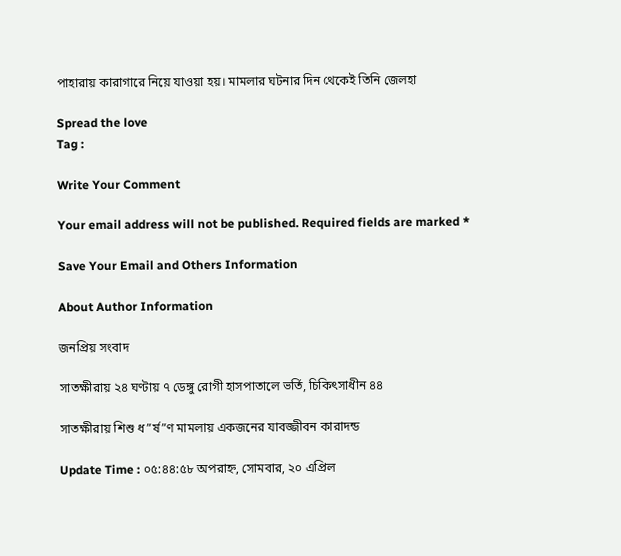পাহারায় কারাগারে নিয়ে যাওয়া হয়। মামলার ঘটনার দিন থেকেই তিনি জেলহা

Spread the love
Tag :

Write Your Comment

Your email address will not be published. Required fields are marked *

Save Your Email and Others Information

About Author Information

জনপ্রিয় সংবাদ

সাতক্ষীরায় ২৪ ঘণ্টায় ৭ ডেঙ্গু রোগী হাসপাতালে ভর্তি, চিকিৎসাধীন ৪৪

সাতক্ষীরায় শিশু ধ”র্ষ”ণ মামলায় একজনের যাবজ্জীবন কারাদন্ড

Update Time : ০৫:৪৪:৫৮ অপরাহ্ন, সোমবার, ২০ এপ্রিল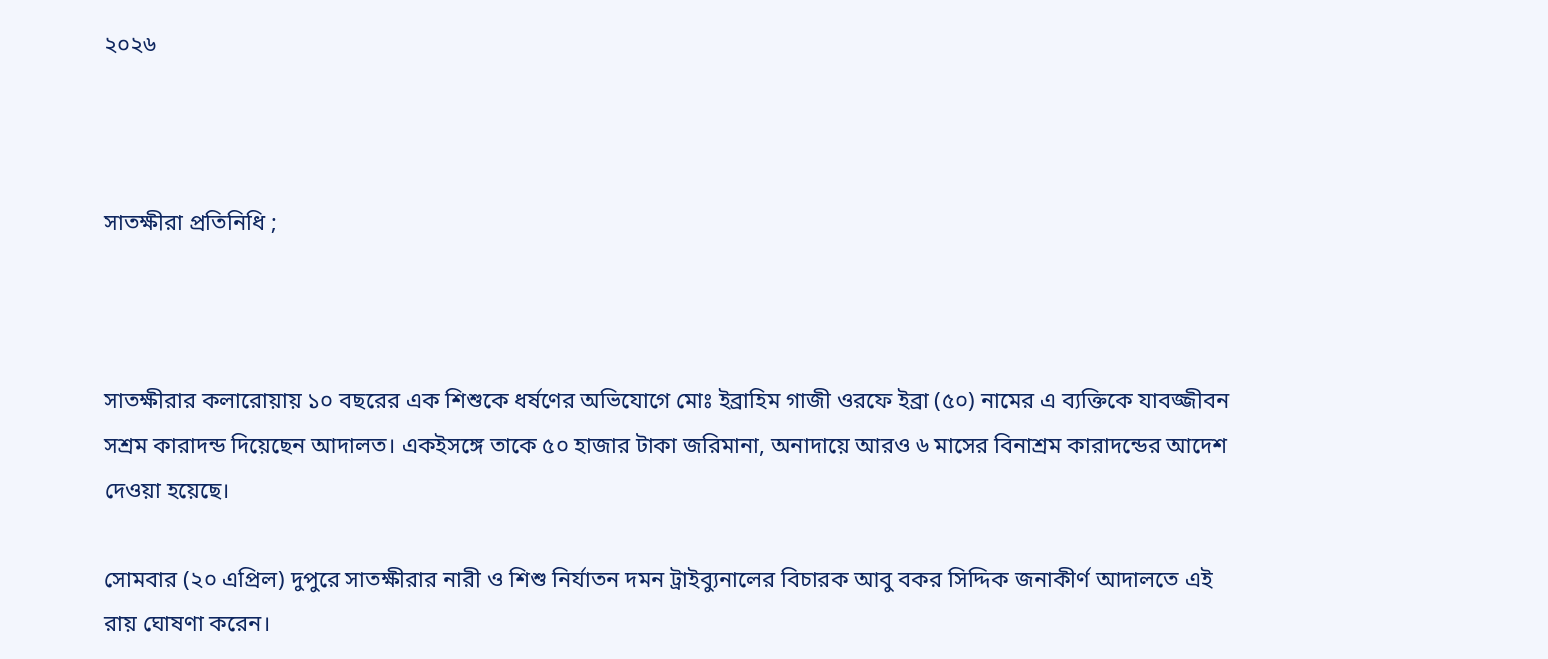২০২৬



সাতক্ষীরা প্রতিনিধি ;



সাতক্ষীরার কলারোয়ায় ১০ বছরের এক শিশুকে ধর্ষণের অভিযোগে মোঃ ইব্রাহিম গাজী ওরফে ইব্রা (৫০) নামের এ ব্যক্তিকে যাবজ্জীবন সশ্রম কারাদন্ড দিয়েছেন আদালত। একইসঙ্গে তাকে ৫০ হাজার টাকা জরিমানা, অনাদায়ে আরও ৬ মাসের বিনাশ্রম কারাদন্ডের আদেশ দেওয়া হয়েছে।

সোমবার (২০ এপ্রিল) দুপুরে সাতক্ষীরার নারী ও শিশু নির্যাতন দমন ট্রাইব্যুনালের বিচারক আবু বকর সিদ্দিক জনাকীর্ণ আদালতে এই রায় ঘোষণা করেন।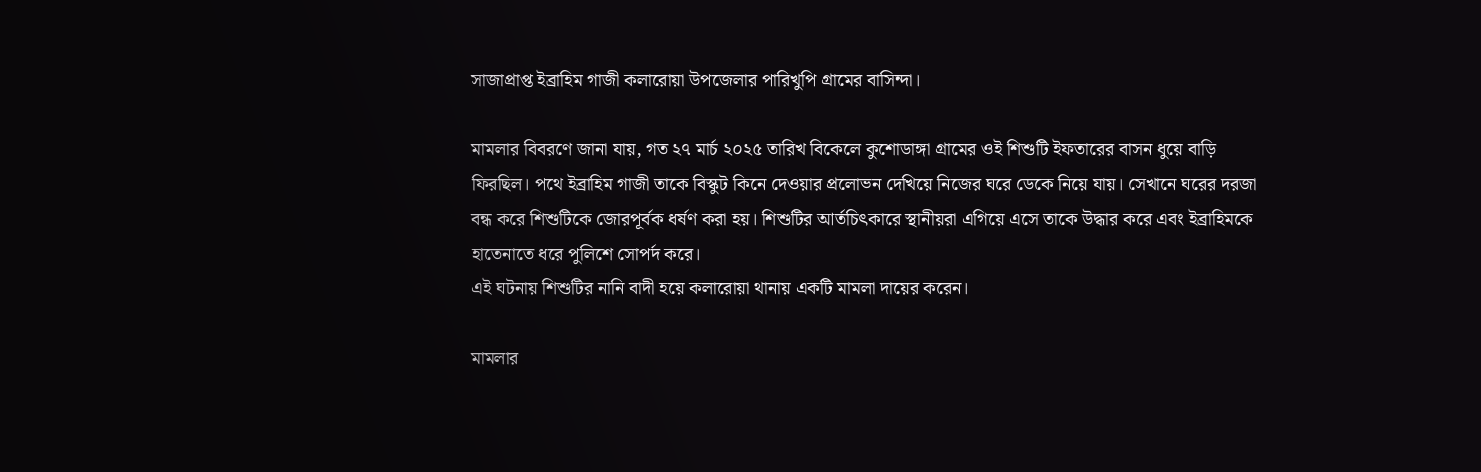সাজাপ্রাপ্ত ইব্রাহিম গাজী কলারোয়া উপজেলার পারিখুপি গ্রামের বাসিন্দা।

মামলার বিবরণে জানা যায়, গত ২৭ মার্চ ২০২৫ তারিখ বিকেলে কুশোডাঙ্গা গ্রামের ওই শিশুটি ইফতারের বাসন ধুয়ে বাড়ি ফিরছিল। পথে ইব্রাহিম গাজী তাকে বিস্কুট কিনে দেওয়ার প্রলোভন দেখিয়ে নিজের ঘরে ডেকে নিয়ে যায়। সেখানে ঘরের দরজা বন্ধ করে শিশুটিকে জোরপূর্বক ধর্ষণ করা হয়। শিশুটির আর্তচিৎকারে স্থানীয়রা এগিয়ে এসে তাকে উদ্ধার করে এবং ইব্রাহিমকে হাতেনাতে ধরে পুলিশে সোপর্দ করে।
এই ঘটনায় শিশুটির নানি বাদী হয়ে কলারোয়া থানায় একটি মামলা দায়ের করেন।

মামলার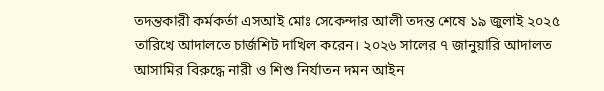তদন্তকারী কর্মকর্তা এসআই মোঃ সেকেন্দার আলী তদন্ত শেষে ১৯ জুলাই ২০২৫ তারিখে আদালতে চার্জশিট দাখিল করেন। ২০২৬ সালের ৭ জানুয়ারি আদালত আসামির বিরুদ্ধে নারী ও শিশু নির্যাতন দমন আইন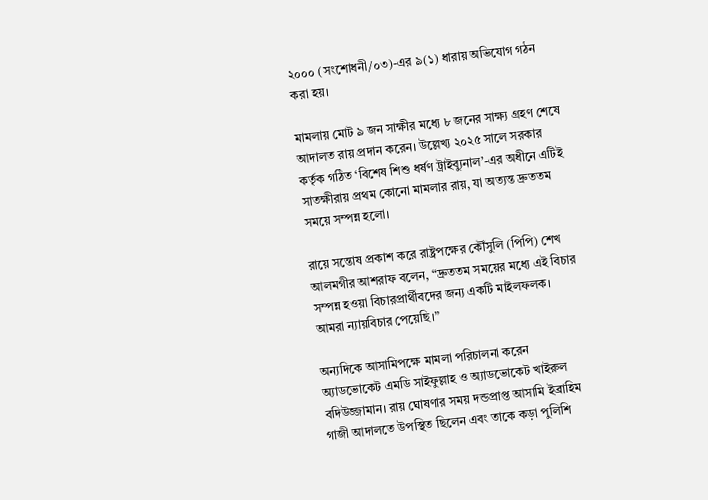২০০০ (সংশোধনী/০৩)-এর ৯(১) ধারায় অভিযোগ গঠন করা হয়।

মামলায় মোট ৯ জন সাক্ষীর মধ্যে ৮ জনের সাক্ষ্য গ্রহণ শেষে আদালত রায় প্রদান করেন। উল্লেখ্য ২০২৫ সালে সরকার কর্তৃক গঠিত ‘বিশেষ শিশু ধর্ষণ ট্রাইব্যুনাল’-এর অধীনে এটিই সাতক্ষীরায় প্রথম কোনো মামলার রায়, যা অত্যন্ত দ্রুততম সময়ে সম্পন্ন হলো।

রায়ে সন্তোষ প্রকাশ করে রাষ্ট্রপক্ষের কৌঁসুলি (পিপি) শেখ আলমগীর আশরাফ বলেন, “দ্রুততম সময়ের মধ্যে এই বিচার সম্পন্ন হওয়া বিচারপ্রার্থীবদের জন্য একটি মাইলফলক। আমরা ন্যায়বিচার পেয়েছি।”

অন্যদিকে আসামিপক্ষে মামলা পরিচালনা করেন অ্যাডভোকেট এমডি সাইফুল্লাহ ও অ্যাডভোকেট খাইরুল বদিউজ্জামান। রায় ঘোষণার সময় দন্ডপ্রাপ্ত আসামি ইব্রাহিম গাজী আদালতে উপস্থিত ছিলেন এবং তাকে কড়া পুলিশি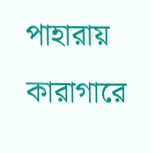পাহারায় কারাগারে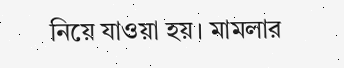নিয়ে যাওয়া হয়। মামলার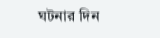ঘটনার দিন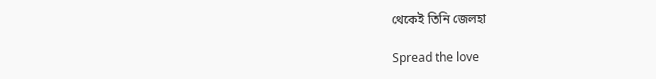থেকেই তিনি জেলহা

Spread the love